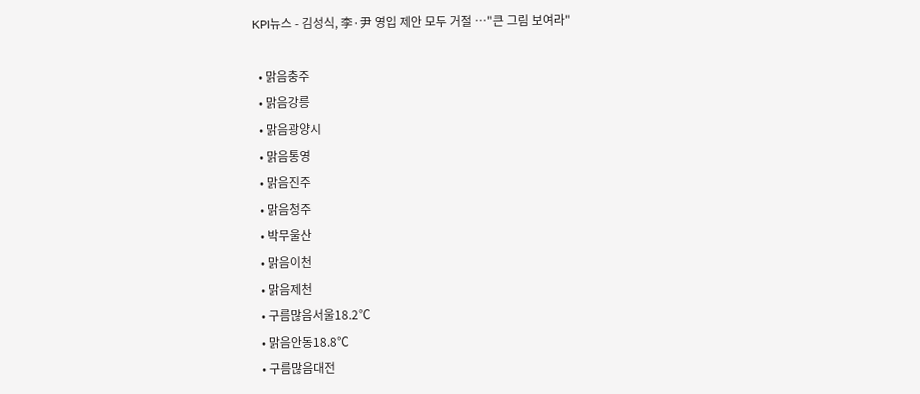KPI뉴스 - 김성식, 李·尹 영입 제안 모두 거절 …"큰 그림 보여라"

  • 맑음충주
  • 맑음강릉
  • 맑음광양시
  • 맑음통영
  • 맑음진주
  • 맑음청주
  • 박무울산
  • 맑음이천
  • 맑음제천
  • 구름많음서울18.2℃
  • 맑음안동18.8℃
  • 구름많음대전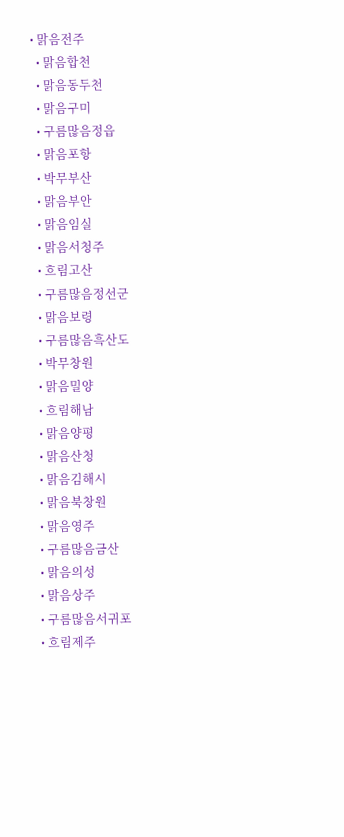• 맑음전주
  • 맑음합천
  • 맑음동두천
  • 맑음구미
  • 구름많음정읍
  • 맑음포항
  • 박무부산
  • 맑음부안
  • 맑음임실
  • 맑음서청주
  • 흐림고산
  • 구름많음정선군
  • 맑음보령
  • 구름많음흑산도
  • 박무창원
  • 맑음밀양
  • 흐림해남
  • 맑음양평
  • 맑음산청
  • 맑음김해시
  • 맑음북창원
  • 맑음영주
  • 구름많음금산
  • 맑음의성
  • 맑음상주
  • 구름많음서귀포
  • 흐림제주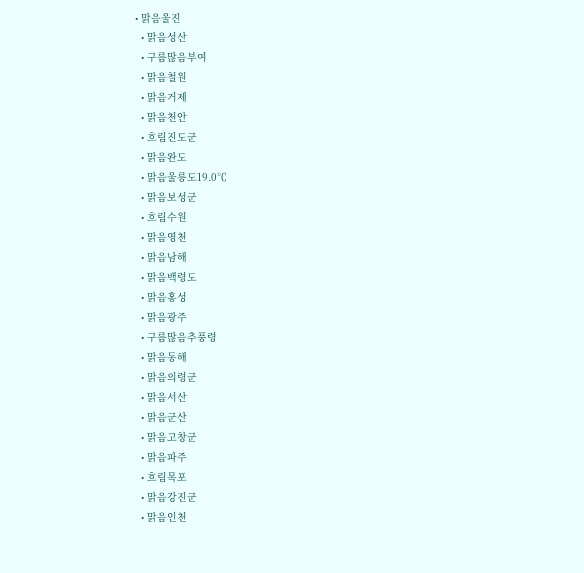• 맑음울진
  • 맑음성산
  • 구름많음부여
  • 맑음철원
  • 맑음거제
  • 맑음천안
  • 흐림진도군
  • 맑음완도
  • 맑음울릉도19.0℃
  • 맑음보성군
  • 흐림수원
  • 맑음영천
  • 맑음남해
  • 맑음백령도
  • 맑음홍성
  • 맑음광주
  • 구름많음추풍령
  • 맑음동해
  • 맑음의령군
  • 맑음서산
  • 맑음군산
  • 맑음고창군
  • 맑음파주
  • 흐림목포
  • 맑음강진군
  • 맑음인천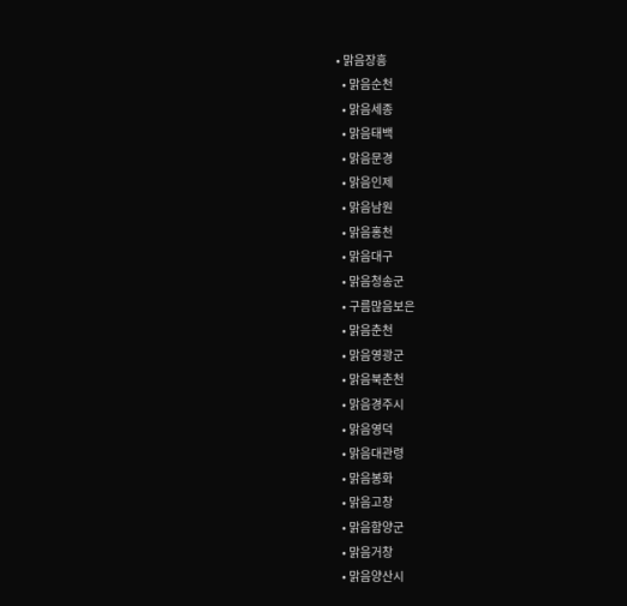• 맑음장흥
  • 맑음순천
  • 맑음세종
  • 맑음태백
  • 맑음문경
  • 맑음인제
  • 맑음남원
  • 맑음홍천
  • 맑음대구
  • 맑음청송군
  • 구름많음보은
  • 맑음춘천
  • 맑음영광군
  • 맑음북춘천
  • 맑음경주시
  • 맑음영덕
  • 맑음대관령
  • 맑음봉화
  • 맑음고창
  • 맑음함양군
  • 맑음거창
  • 맑음양산시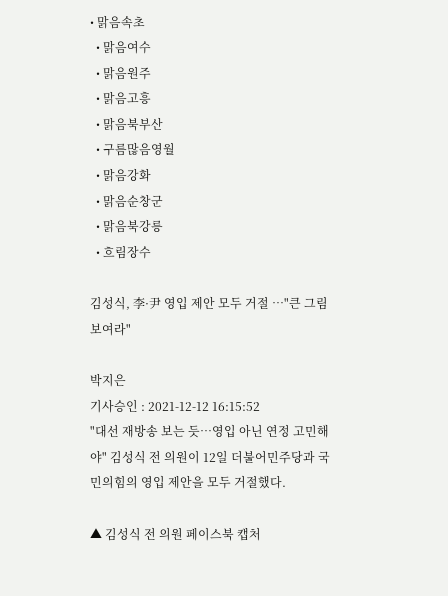• 맑음속초
  • 맑음여수
  • 맑음원주
  • 맑음고흥
  • 맑음북부산
  • 구름많음영월
  • 맑음강화
  • 맑음순창군
  • 맑음북강릉
  • 흐림장수

김성식, 李·尹 영입 제안 모두 거절 …"큰 그림 보여라"

박지은
기사승인 : 2021-12-12 16:15:52
"대선 재방송 보는 듯…영입 아닌 연정 고민해야" 김성식 전 의원이 12일 더불어민주당과 국민의힘의 영입 제안을 모두 거절했다.

▲ 김성식 전 의원 페이스북 캡처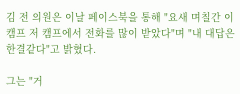김 전 의원은 이날 페이스북을 통해 "요새 며칠간 이 캠프 저 캠프에서 전화를 많이 받았다"며 "내 대답은 한결같다"고 밝혔다.

그는 "거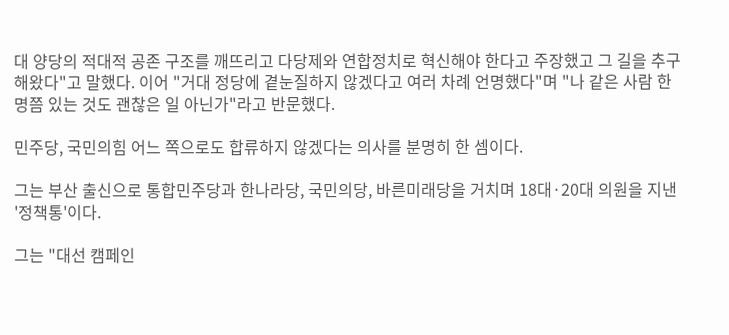대 양당의 적대적 공존 구조를 깨뜨리고 다당제와 연합정치로 혁신해야 한다고 주장했고 그 길을 추구해왔다"고 말했다. 이어 "거대 정당에 곁눈질하지 않겠다고 여러 차례 언명했다"며 "나 같은 사람 한 명쯤 있는 것도 괜찮은 일 아닌가"라고 반문했다.

민주당, 국민의힘 어느 쪽으로도 합류하지 않겠다는 의사를 분명히 한 셈이다.

그는 부산 출신으로 통합민주당과 한나라당, 국민의당, 바른미래당을 거치며 18대·20대 의원을 지낸 '정책통'이다.

그는 "대선 캠페인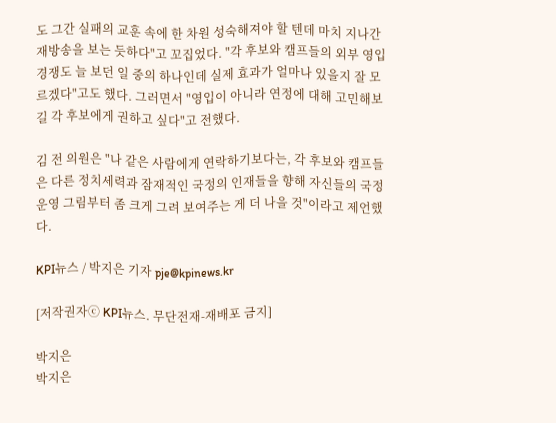도 그간 실패의 교훈 속에 한 차원 성숙해져야 할 텐데 마치 지나간 재방송을 보는 듯하다"고 꼬집었다. "각 후보와 캠프들의 외부 영입 경쟁도 늘 보던 일 중의 하나인데 실제 효과가 얼마나 있을지 잘 모르겠다"고도 했다. 그러면서 "영입이 아니라 연정에 대해 고민해보길 각 후보에게 권하고 싶다"고 전했다.

김 전 의원은 "나 같은 사람에게 연락하기보다는, 각 후보와 캠프들은 다른 정치세력과 잠재적인 국정의 인재들을 향해 자신들의 국정운영 그림부터 좀 크게 그려 보여주는 게 더 나을 것"이라고 제언했다.

KPI뉴스 / 박지은 기자 pje@kpinews.kr

[저작권자ⓒ KPI뉴스. 무단전재-재배포 금지]

박지은
박지은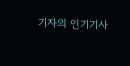기자의 인기기사